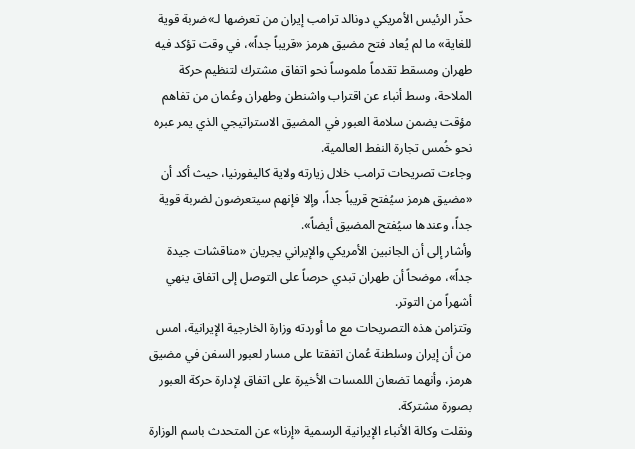حذّر الرئيس الأمريكي دونالد ترامب إيران من تعرضها لـ»ضربة قوية للغاية» ما لم يُعاد فتح مضيق هرمز «قريباً جداً»، في وقت تؤكد فيه طهران ومسقط تقدماً ملموساً نحو اتفاق مشترك لتنظيم حركة الملاحة، وسط أنباء عن اقتراب واشنطن وطهران وعُمان من تفاهم مؤقت يضمن سلامة العبور في المضيق الاستراتيجي الذي يمر عبره نحو خُمس تجارة النفط العالمية.
وجاءت تصريحات ترامب خلال زيارته ولاية كاليفورنيا، حيث أكد أن «مضيق هرمز سيُفتح قريباً جداً، وإلا فإنهم سيتعرضون لضربة قوية جداً، وعندها سيُفتح المضيق أيضاً».
وأشار إلى أن الجانبين الأمريكي والإيراني يجريان «مناقشات جيدة جداً»، موضحاً أن طهران تبدي حرصاً على التوصل إلى اتفاق ينهي أشهراً من التوتر.
وتتزامن هذه التصريحات مع ما أوردته وزارة الخارجية الإيرانية، امس من أن إيران وسلطنة عُمان اتفقتا على مسار لعبور السفن في مضيق هرمز، وأنهما تضعان اللمسات الأخيرة على اتفاق لإدارة حركة العبور بصورة مشتركة.
ونقلت وكالة الأنباء الإيرانية الرسمية «إرنا» عن المتحدث باسم الوزارة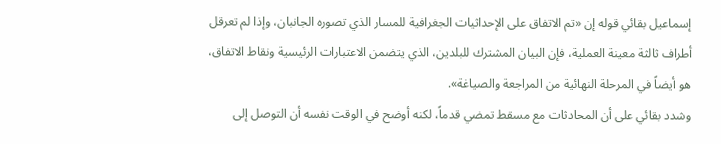إسماعيل بقائي قوله إن «تم الاتفاق على الإحداثيات الجغرافية للمسار الذي تصوره الجانبان، وإذا لم تعرقل أطراف ثالثة معينة العملية، فإن البيان المشترك للبلدين، الذي يتضمن الاعتبارات الرئيسية ونقاط الاتفاق، هو أيضاً في المرحلة النهائية من المراجعة والصياغة».
وشدد بقائي على أن المحادثات مع مسقط تمضي قدماً، لكنه أوضح في الوقت نفسه أن التوصل إلى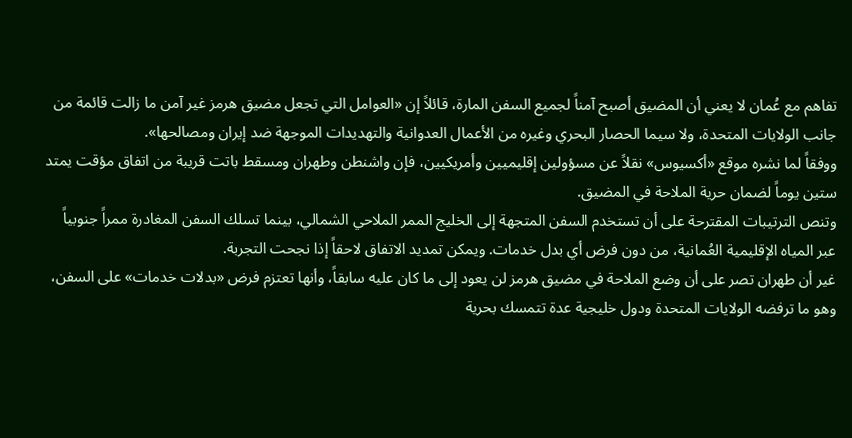تفاهم مع عُمان لا يعني أن المضيق أصبح آمناً لجميع السفن المارة، قائلاً إن «العوامل التي تجعل مضيق هرمز غير آمن ما زالت قائمة من جانب الولايات المتحدة، ولا سيما الحصار البحري وغيره من الأعمال العدوانية والتهديدات الموجهة ضد إيران ومصالحها».
ووفقاً لما نشره موقع «أكسيوس» نقلاً عن مسؤولين إقليميين وأمريكيين، فإن واشنطن وطهران ومسقط باتت قريبة من اتفاق مؤقت يمتد ستين يوماً لضمان حرية الملاحة في المضيق.
وتنص الترتيبات المقترحة على أن تستخدم السفن المتجهة إلى الخليج الممر الملاحي الشمالي، بينما تسلك السفن المغادرة ممراً جنوبياً عبر المياه الإقليمية العُمانية، من دون فرض أي بدل خدمات. ويمكن تمديد الاتفاق لاحقاً إذا نجحت التجربة.
غير أن طهران تصر على أن وضع الملاحة في مضيق هرمز لن يعود إلى ما كان عليه سابقاً، وأنها تعتزم فرض «بدلات خدمات» على السفن، وهو ما ترفضه الولايات المتحدة ودول خليجية عدة تتمسك بحرية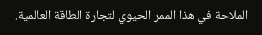الملاحة في هذا الممر الحيوي لتجارة الطاقة العالمية.